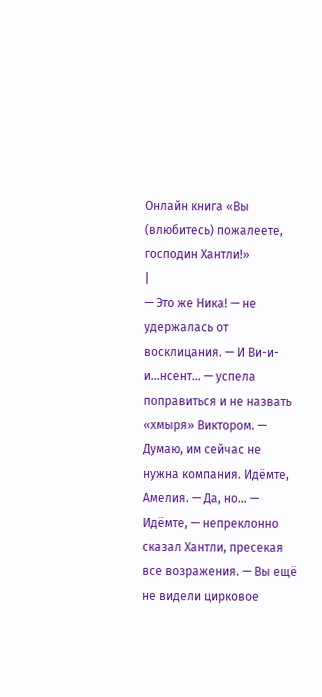Онлайн книга «Вы (влюбитесь) пожалеете, господин Хантли!»
|
— Это же Ника! — не удержалась от восклицания. — И Ви-и-и…нсент… — успела поправиться и не назвать «хмыря» Виктором. — Думаю, им сейчас не нужна компания. Идёмте, Амелия. — Да, но… — Идёмте, — непреклонно сказал Хантли, пресекая все возражения. — Вы ещё не видели цирковое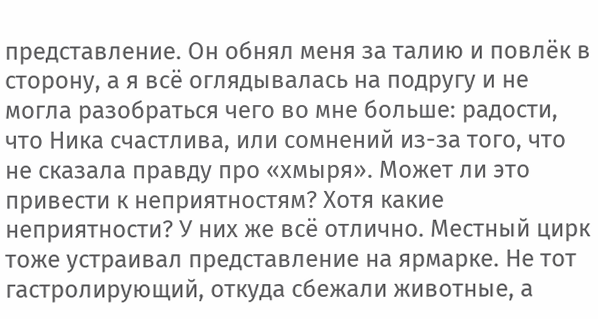представление. Он обнял меня за талию и повлёк в сторону, а я всё оглядывалась на подругу и не могла разобраться чего во мне больше: радости, что Ника счастлива, или сомнений из-за того, что не сказала правду про «хмыря». Может ли это привести к неприятностям? Хотя какие неприятности? У них же всё отлично. Местный цирк тоже устраивал представление на ярмарке. Не тот гастролирующий, откуда сбежали животные, а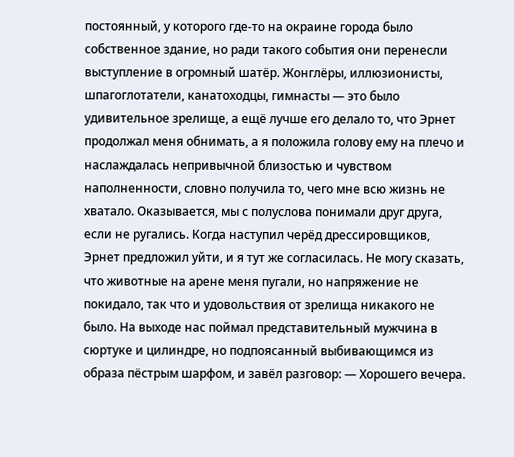постоянный, у которого где-то на окраине города было собственное здание, но ради такого события они перенесли выступление в огромный шатёр. Жонглёры, иллюзионисты, шпагоглотатели, канатоходцы, гимнасты — это было удивительное зрелище, а ещё лучше его делало то, что Эрнет продолжал меня обнимать, а я положила голову ему на плечо и наслаждалась непривычной близостью и чувством наполненности, словно получила то, чего мне всю жизнь не хватало. Оказывается, мы с полуслова понимали друг друга, если не ругались. Когда наступил черёд дрессировщиков, Эрнет предложил уйти, и я тут же согласилась. Не могу сказать, что животные на арене меня пугали, но напряжение не покидало, так что и удовольствия от зрелища никакого не было. На выходе нас поймал представительный мужчина в сюртуке и цилиндре, но подпоясанный выбивающимся из образа пёстрым шарфом, и завёл разговор: — Хорошего вечера.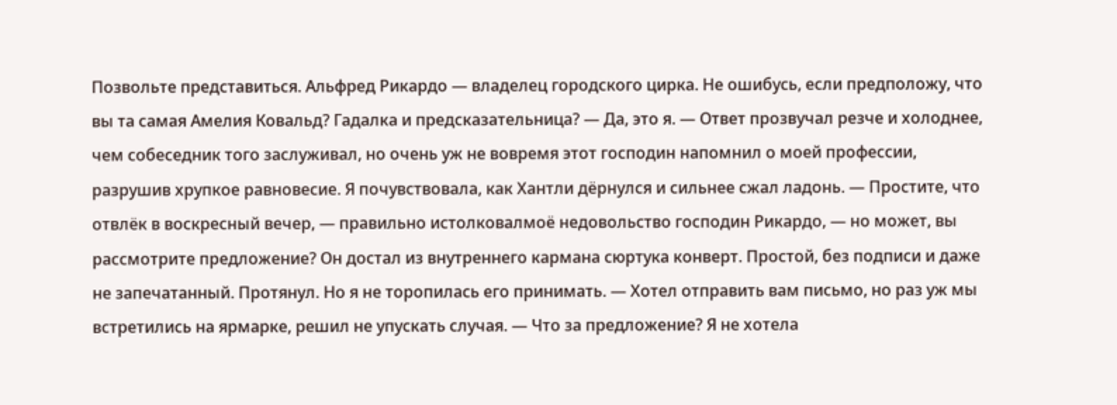Позвольте представиться. Альфред Рикардо — владелец городского цирка. Не ошибусь, если предположу, что вы та самая Амелия Ковальд? Гадалка и предсказательница? — Да, это я. — Ответ прозвучал резче и холоднее, чем собеседник того заслуживал, но очень уж не вовремя этот господин напомнил о моей профессии, разрушив хрупкое равновесие. Я почувствовала, как Хантли дёрнулся и сильнее сжал ладонь. — Простите, что отвлёк в воскресный вечер, — правильно истолковалмоё недовольство господин Рикардо, — но может, вы рассмотрите предложение? Он достал из внутреннего кармана сюртука конверт. Простой, без подписи и даже не запечатанный. Протянул. Но я не торопилась его принимать. — Хотел отправить вам письмо, но раз уж мы встретились на ярмарке, решил не упускать случая. — Что за предложение? Я не хотела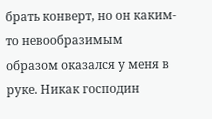брать конверт, но он каким-то невообразимым образом оказался у меня в руке. Никак господин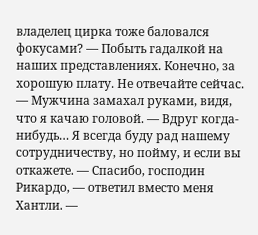владелец цирка тоже баловался фокусами? — Побыть гадалкой на наших представлениях. Конечно, за хорошую плату. Не отвечайте сейчас. — Мужчина замахал руками, видя, что я качаю головой. — Вдруг когда-нибудь… Я всегда буду рад нашему сотрудничеству, но пойму, и если вы откажете. — Спасибо, господин Рикардо, — ответил вместо меня Хантли. —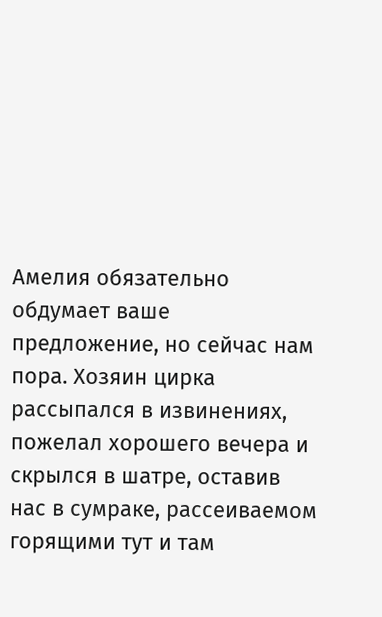Амелия обязательно обдумает ваше предложение, но сейчас нам пора. Хозяин цирка рассыпался в извинениях, пожелал хорошего вечера и скрылся в шатре, оставив нас в сумраке, рассеиваемом горящими тут и там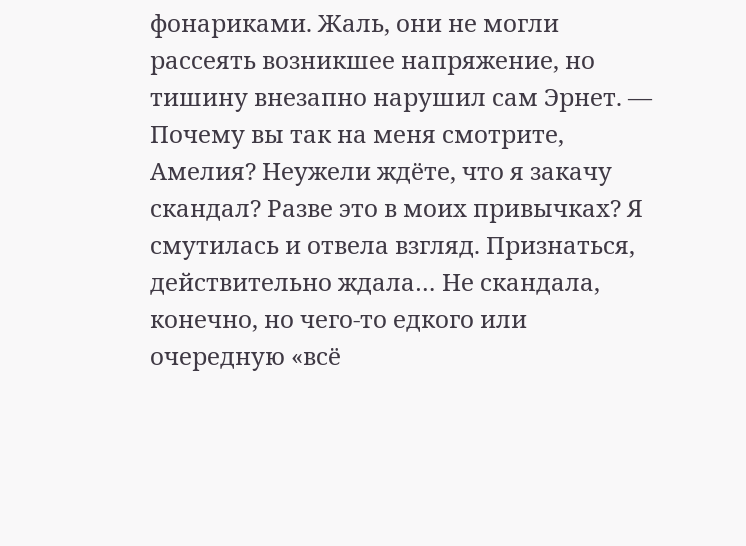фонариками. Жаль, они не могли рассеять возникшее напряжение, но тишину внезапно нарушил сам Эрнет. — Почему вы так на меня смотрите, Амелия? Неужели ждёте, что я закачу скандал? Разве это в моих привычках? Я смутилась и отвела взгляд. Признаться, действительно ждала… Не скандала, конечно, но чего-то едкого или очередную «всё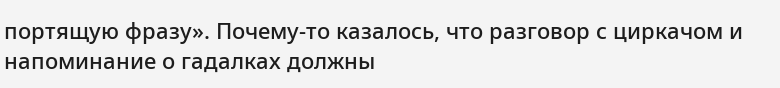портящую фразу». Почему-то казалось, что разговор с циркачом и напоминание о гадалках должны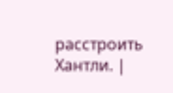расстроить Хантли. |